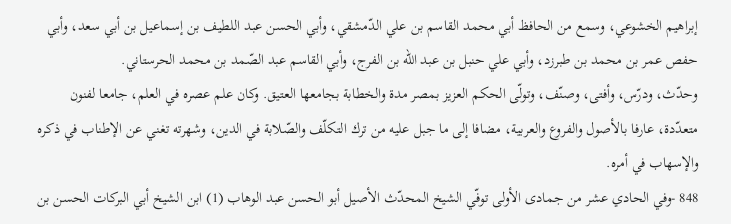إبراهيم الخشوعي، وسمع من الحافظ أبي محمد القاسم بن علي الدّمشقي، وأبي الحسن عبد اللطيف بن إسماعيل بن أبي سعد، وأبي حفص عمر بن محمد بن طبرزد، وأبي علي حنبل بن عبد الله بن الفرج، وأبي القاسم عبد الصّمد بن محمد الحرستاني.
وحدّث، ودرّس، وأفتى، وصنّف، وتولّى الحكم العزيز بمصر مدة والخطابة بجامعها العتيق. وكان علم عصره في العلم، جامعا لفنون متعدّدة، عارفا بالأصول والفروع والعربية، مضافا إلى ما جبل عليه من ترك التكلّف والصّلابة في الدين، وشهرته تغني عن الإطناب في ذكره والإسهاب في أمره.
848 -وفي الحادي عشر من جمادى الأولى توفّي الشيخ المحدّث الأصيل أبو الحسن عبد الوهاب (1) ابن الشيخ أبي البركات الحسن بن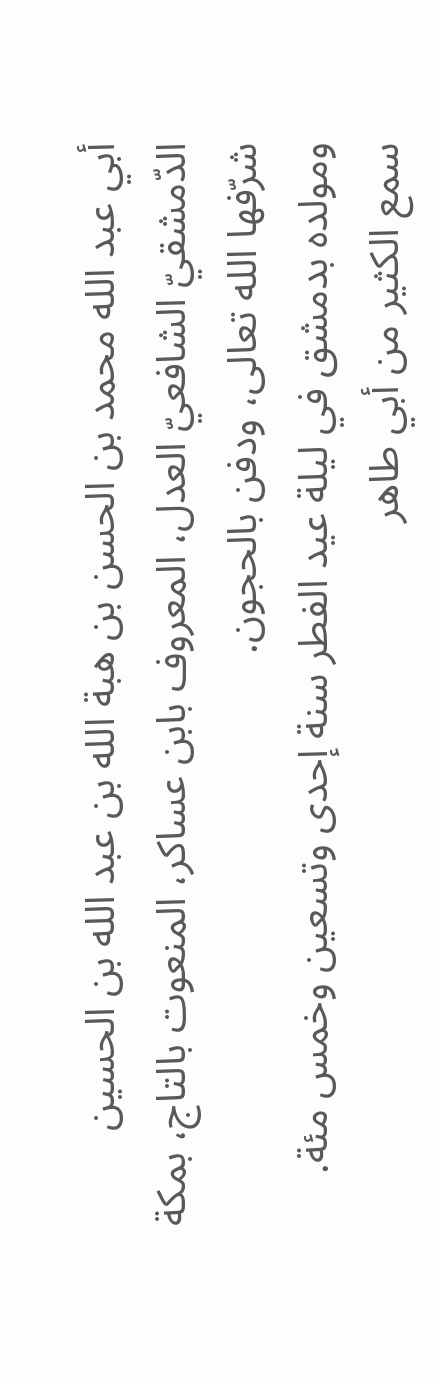أبي عبد الله محمد بن الحسن بن هبة الله بن عبد الله بن الحسين الدّمشقيّ الشافعيّ العدل، المعروف بابن عساكر، المنعوت بالتاج، بمكة شرّفها الله تعالى، ودفن بالحجون.
ومولده بدمشق في ليلة عيد الفطر سنة إحدى وتسعين وخمس مئة.
سمع الكثير من أبي طاهر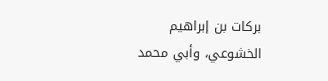بركات بن إبراهيم الخشوعي، وأبي محمد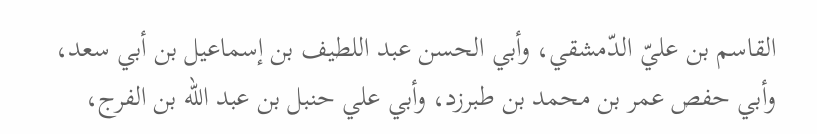القاسم بن عليّ الدّمشقي، وأبي الحسن عبد اللطيف بن إسماعيل بن أبي سعد، وأبي حفص عمر بن محمد بن طبرزد، وأبي علي حنبل بن عبد الله بن الفرج،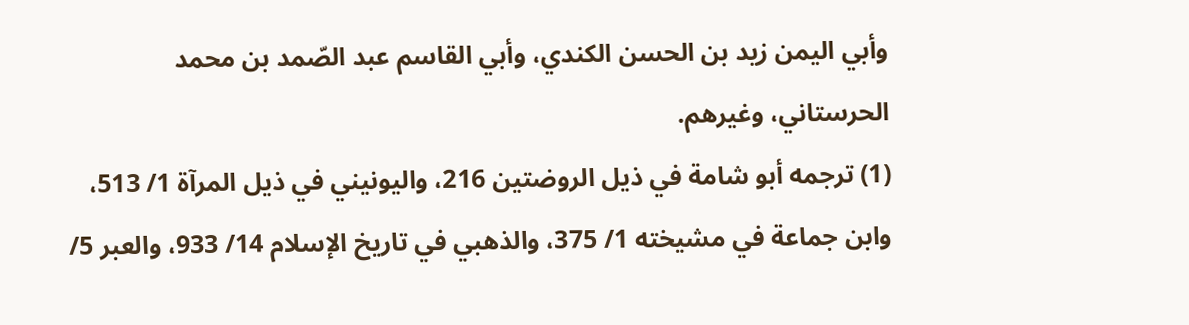وأبي اليمن زيد بن الحسن الكندي، وأبي القاسم عبد الصّمد بن محمد الحرستاني، وغيرهم.
(1) ترجمه أبو شامة في ذيل الروضتين 216، واليونيني في ذيل المرآة 1/ 513، وابن جماعة في مشيخته 1/ 375، والذهبي في تاريخ الإسلام 14/ 933، والعبر 5/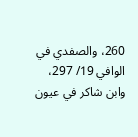260، والصفدي في الوافي 19/ 297، وابن شاكر في عيون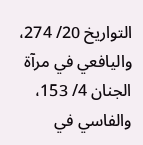التواريخ 20/ 274، واليافعي في مرآة الجنان 4/ 153، والفاسي في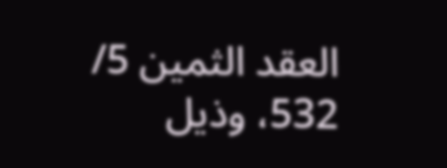العقد الثمين 5/ 532، وذيل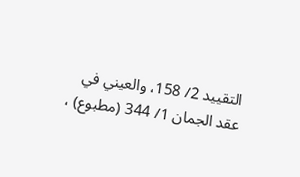التقييد 2/ 158، والعيني في عقد الجمان 1/ 344 (مطبوع) ،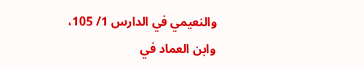والنعيمي في الدارس 1/ 105، وابن العماد في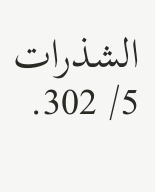الشذرات 5/ 302.